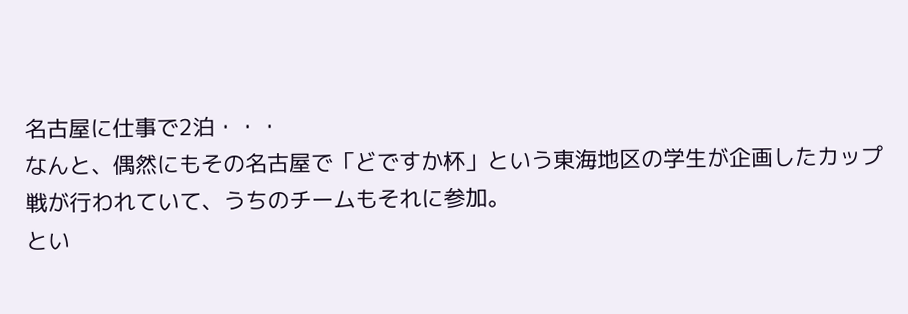名古屋に仕事で2泊・・・
なんと、偶然にもその名古屋で「どですか杯」という東海地区の学生が企画したカップ戦が行われていて、うちのチームもそれに参加。
とい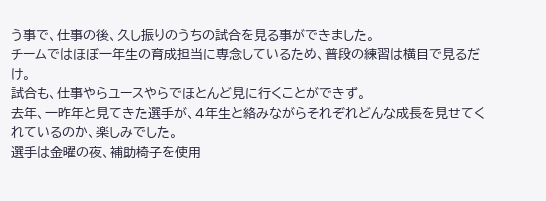う事で、仕事の後、久し振りのうちの試合を見る事ができました。
チームではほぼ一年生の育成担当に専念しているため、普段の練習は横目で見るだけ。
試合も、仕事やらユースやらでほとんど見に行くことができず。
去年、一昨年と見てきた選手が、4年生と絡みながらそれぞれどんな成長を見せてくれているのか、楽しみでした。
選手は金曜の夜、補助椅子を使用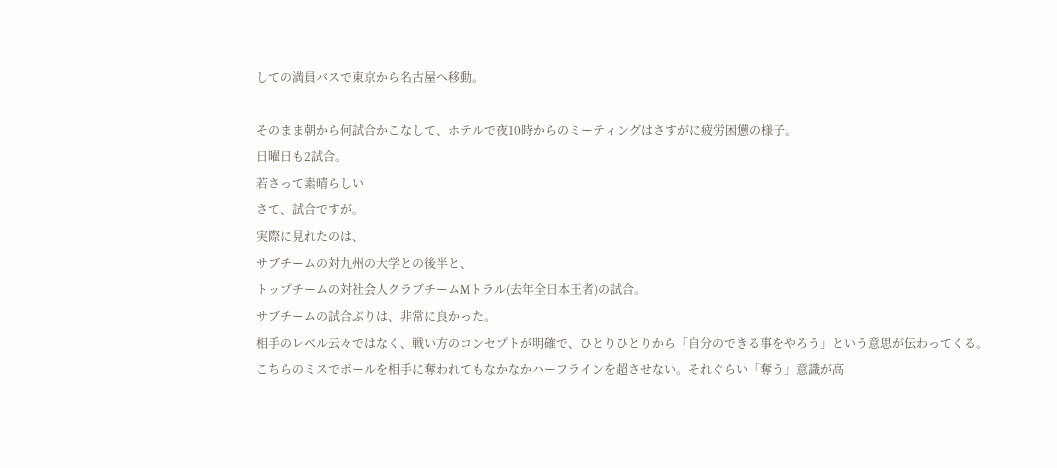しての満員バスで東京から名古屋へ移動。

そのまま朝から何試合かこなして、ホテルで夜10時からのミーティングはさすがに疲労困憊の様子。
日曜日も2試合。
若さって素晴らしい
さて、試合ですが。
実際に見れたのは、
サブチームの対九州の大学との後半と、
トップチームの対社会人クラブチームMトラル(去年全日本王者)の試合。
サブチームの試合ぶりは、非常に良かった。
相手のレベル云々ではなく、戦い方のコンセプトが明確で、ひとりひとりから「自分のできる事をやろう」という意思が伝わってくる。
こちらのミスでボールを相手に奪われてもなかなかハーフラインを超させない。それぐらい「奪う」意識が高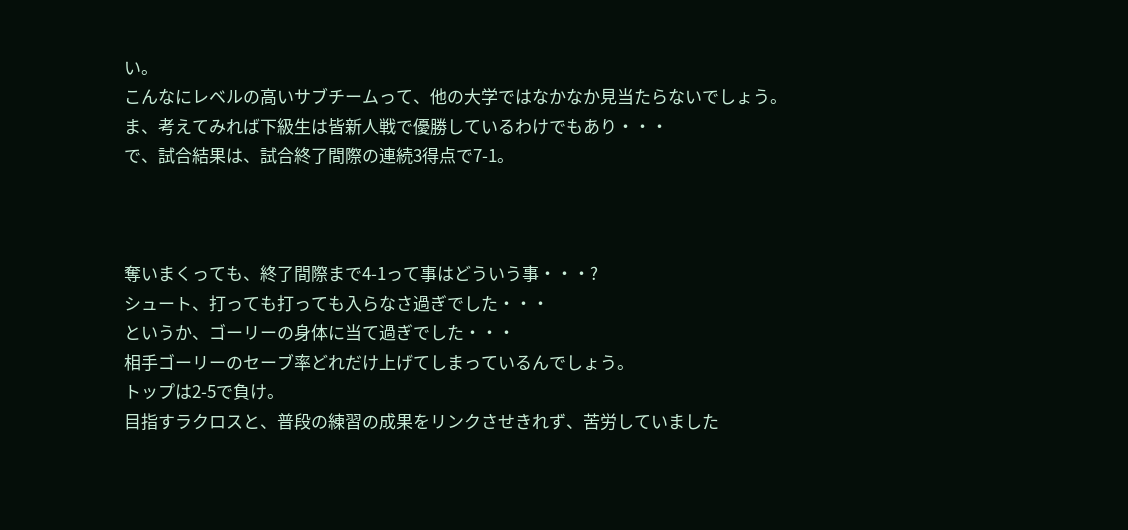い。
こんなにレベルの高いサブチームって、他の大学ではなかなか見当たらないでしょう。
ま、考えてみれば下級生は皆新人戦で優勝しているわけでもあり・・・
で、試合結果は、試合終了間際の連続3得点で7-1。



奪いまくっても、終了間際まで4-1って事はどういう事・・・?
シュート、打っても打っても入らなさ過ぎでした・・・
というか、ゴーリーの身体に当て過ぎでした・・・
相手ゴーリーのセーブ率どれだけ上げてしまっているんでしょう。
トップは2-5で負け。
目指すラクロスと、普段の練習の成果をリンクさせきれず、苦労していました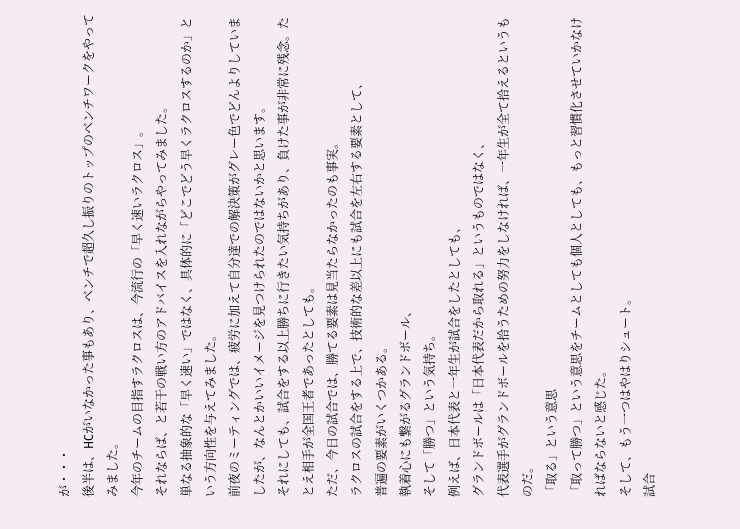が・・・
後半は、HCがいなかった事もあり、ベンチで超久し振りのトップのベンチワークをやってみました。
今年のチームの目指すラクロスは、今流行の「早く速いラクロス」。
それならば、と若干の戦い方のアドバイスを入れながらやってみました。
単なる抽象的な「早く速い」ではなく、具体的に「どこでどう早くラクロスするのか」という方向性を与えてみました。
前夜のミーティングでは、疲労に加えて自分達での解決策がグレー色でどんよりしていましたが、なんとかいいイメージを見つけられたのではないかと思います。
それにしても、試合をする以上勝ちに行きたい気持ちがあり、負けた事が非常に残念。たとえ相手が全国王者であったとしても。
ただ、今日の試合では、勝てる要素は見当たらなかったのも事実。
ラクロスの試合をする上で、技術的な差以上にも試合を左右する要素として、
普遍の要素がいくつかある。
執着心にも繋がるグランドボール、
そして「勝つ」という気持ち。
例えば、日本代表と一年生が試合をしたとしても、
グランドボールは「日本代表だから取れる」というものではなく、
代表選手がグランドボールを拾うための努力をしなければ、一年生が全て拾えるというものだ。
「取る」という意思
「取って勝つ」という意思をチームとしても個人としても、もっと習慣化させていかなければならないと感じた。
そして、もう一つはやはりシュート。
試合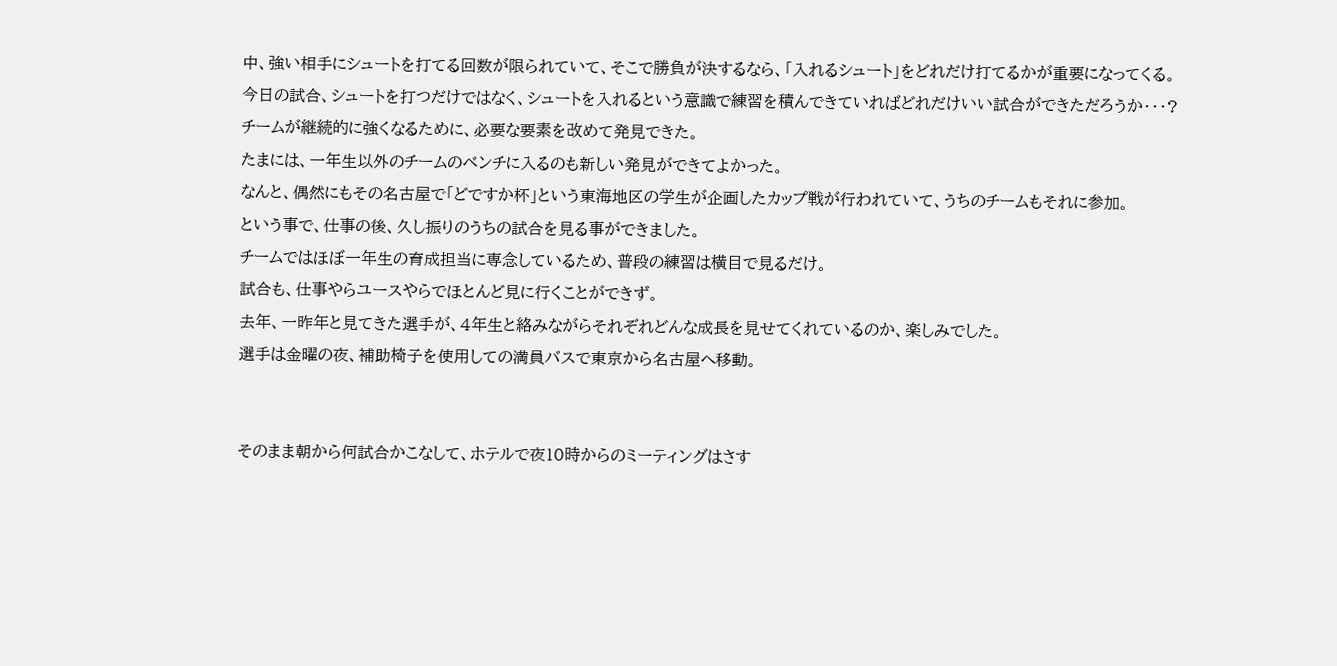中、強い相手にシュートを打てる回数が限られていて、そこで勝負が決するなら、「入れるシュート」をどれだけ打てるかが重要になってくる。
今日の試合、シュートを打つだけではなく、シュートを入れるという意識で練習を積んできていればどれだけいい試合ができただろうか・・・?
チームが継続的に強くなるために、必要な要素を改めて発見できた。
たまには、一年生以外のチームのベンチに入るのも新しい発見ができてよかった。
なんと、偶然にもその名古屋で「どですか杯」という東海地区の学生が企画したカップ戦が行われていて、うちのチームもそれに参加。
という事で、仕事の後、久し振りのうちの試合を見る事ができました。
チームではほぼ一年生の育成担当に専念しているため、普段の練習は横目で見るだけ。
試合も、仕事やらユースやらでほとんど見に行くことができず。
去年、一昨年と見てきた選手が、4年生と絡みながらそれぞれどんな成長を見せてくれているのか、楽しみでした。
選手は金曜の夜、補助椅子を使用しての満員バスで東京から名古屋へ移動。


そのまま朝から何試合かこなして、ホテルで夜10時からのミーティングはさす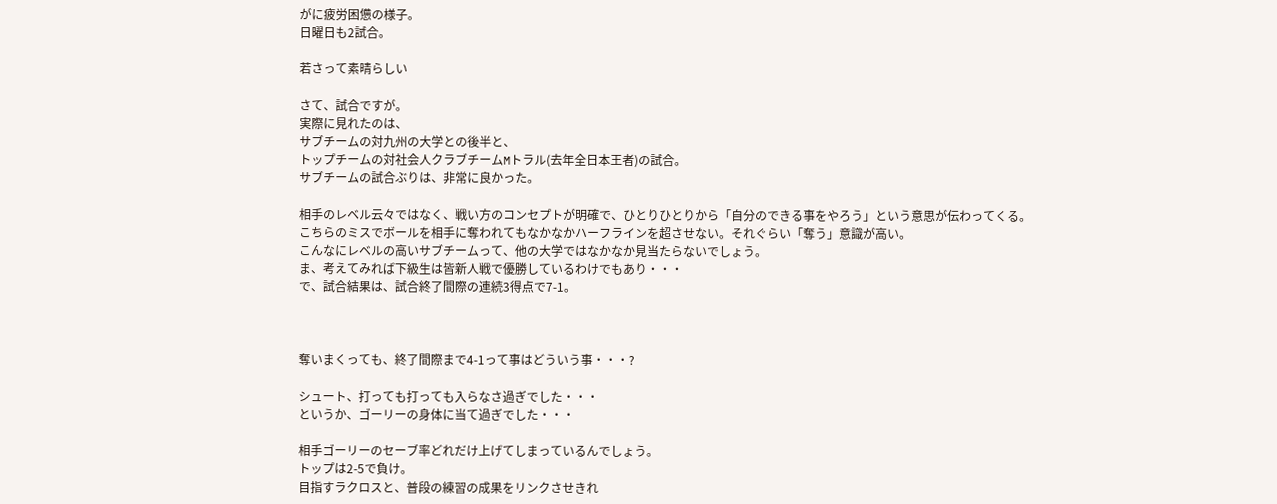がに疲労困憊の様子。
日曜日も2試合。

若さって素晴らしい

さて、試合ですが。
実際に見れたのは、
サブチームの対九州の大学との後半と、
トップチームの対社会人クラブチームMトラル(去年全日本王者)の試合。
サブチームの試合ぶりは、非常に良かった。

相手のレベル云々ではなく、戦い方のコンセプトが明確で、ひとりひとりから「自分のできる事をやろう」という意思が伝わってくる。
こちらのミスでボールを相手に奪われてもなかなかハーフラインを超させない。それぐらい「奪う」意識が高い。
こんなにレベルの高いサブチームって、他の大学ではなかなか見当たらないでしょう。
ま、考えてみれば下級生は皆新人戦で優勝しているわけでもあり・・・
で、試合結果は、試合終了間際の連続3得点で7-1。



奪いまくっても、終了間際まで4-1って事はどういう事・・・?

シュート、打っても打っても入らなさ過ぎでした・・・
というか、ゴーリーの身体に当て過ぎでした・・・

相手ゴーリーのセーブ率どれだけ上げてしまっているんでしょう。
トップは2-5で負け。
目指すラクロスと、普段の練習の成果をリンクさせきれ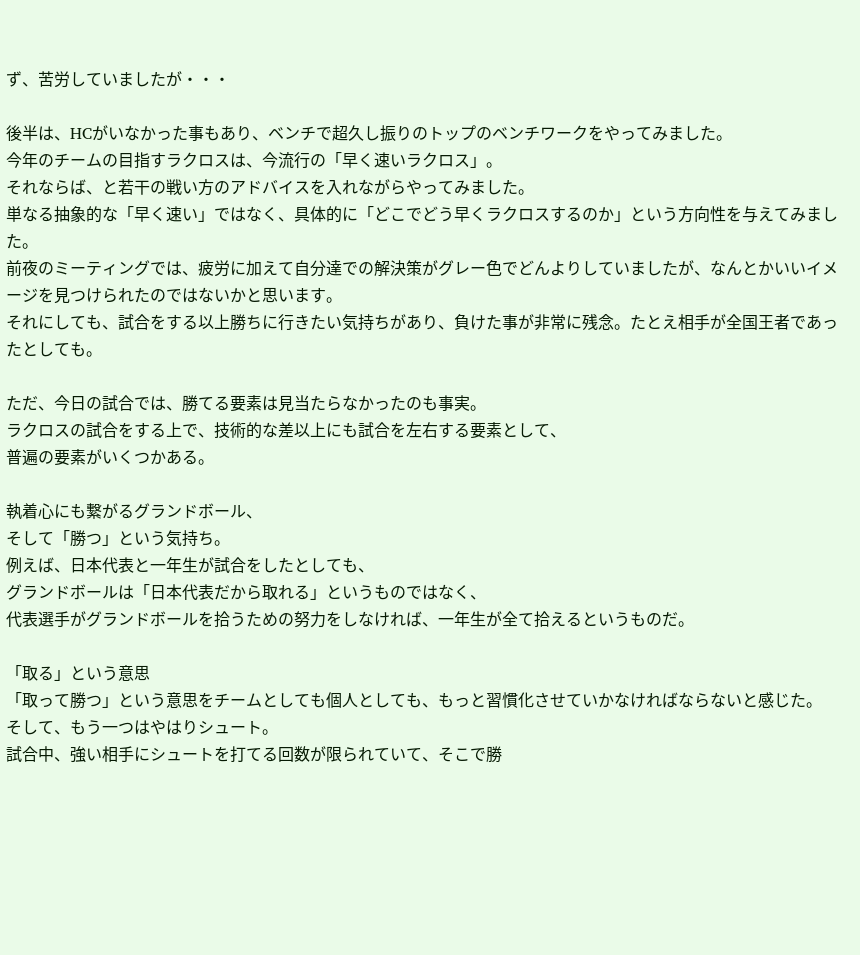ず、苦労していましたが・・・

後半は、HCがいなかった事もあり、ベンチで超久し振りのトップのベンチワークをやってみました。
今年のチームの目指すラクロスは、今流行の「早く速いラクロス」。
それならば、と若干の戦い方のアドバイスを入れながらやってみました。
単なる抽象的な「早く速い」ではなく、具体的に「どこでどう早くラクロスするのか」という方向性を与えてみました。
前夜のミーティングでは、疲労に加えて自分達での解決策がグレー色でどんよりしていましたが、なんとかいいイメージを見つけられたのではないかと思います。
それにしても、試合をする以上勝ちに行きたい気持ちがあり、負けた事が非常に残念。たとえ相手が全国王者であったとしても。

ただ、今日の試合では、勝てる要素は見当たらなかったのも事実。
ラクロスの試合をする上で、技術的な差以上にも試合を左右する要素として、
普遍の要素がいくつかある。

執着心にも繋がるグランドボール、
そして「勝つ」という気持ち。
例えば、日本代表と一年生が試合をしたとしても、
グランドボールは「日本代表だから取れる」というものではなく、
代表選手がグランドボールを拾うための努力をしなければ、一年生が全て拾えるというものだ。

「取る」という意思
「取って勝つ」という意思をチームとしても個人としても、もっと習慣化させていかなければならないと感じた。
そして、もう一つはやはりシュート。
試合中、強い相手にシュートを打てる回数が限られていて、そこで勝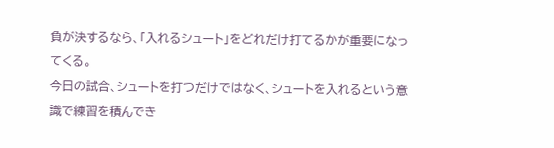負が決するなら、「入れるシュート」をどれだけ打てるかが重要になってくる。
今日の試合、シュートを打つだけではなく、シュートを入れるという意識で練習を積んでき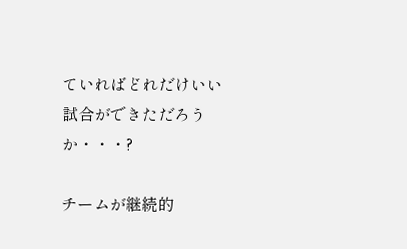ていればどれだけいい試合ができただろうか・・・?

チームが継続的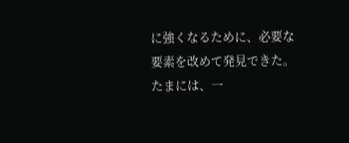に強くなるために、必要な要素を改めて発見できた。
たまには、一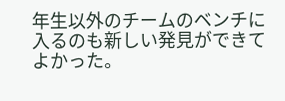年生以外のチームのベンチに入るのも新しい発見ができてよかった。